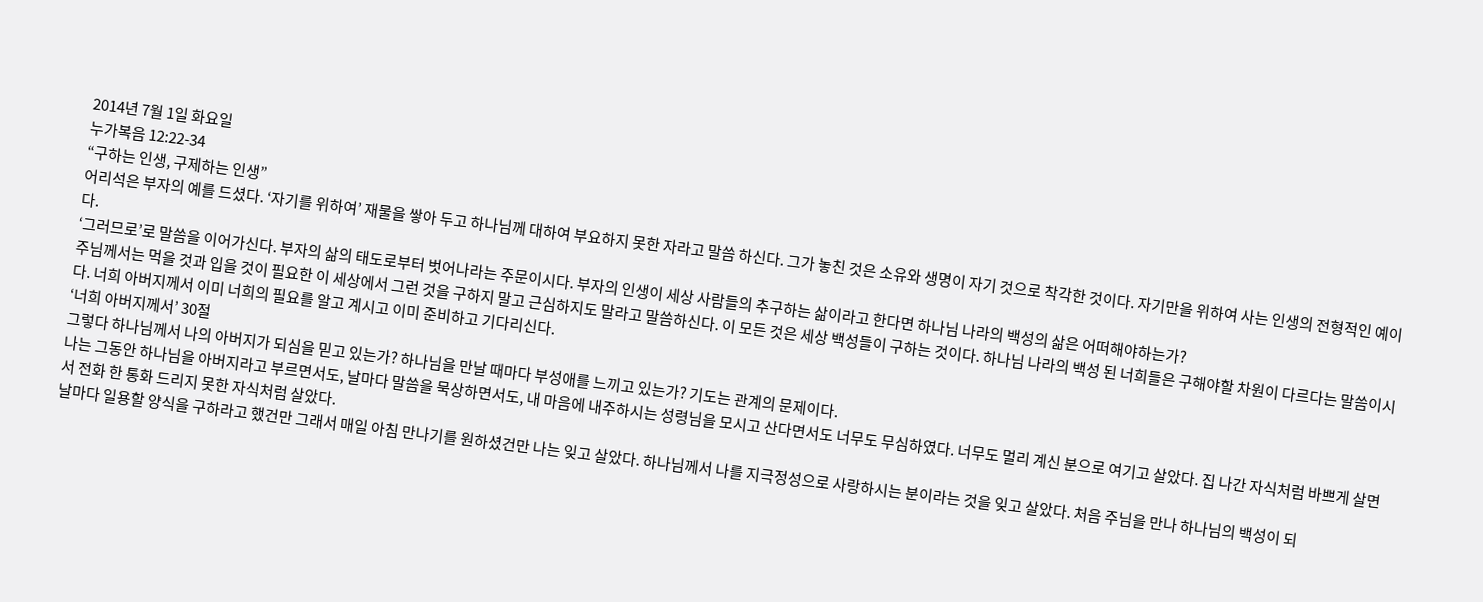2014년 7월 1일 화요일
누가복음 12:22-34
“구하는 인생, 구제하는 인생”
어리석은 부자의 예를 드셨다. ‘자기를 위하여’ 재물을 쌓아 두고 하나님께 대하여 부요하지 못한 자라고 말씀 하신다. 그가 놓친 것은 소유와 생명이 자기 것으로 착각한 것이다. 자기만을 위하여 사는 인생의 전형적인 예이다.
‘그러므로’로 말씀을 이어가신다. 부자의 삶의 태도로부터 벗어나라는 주문이시다. 부자의 인생이 세상 사람들의 추구하는 삶이라고 한다면 하나님 나라의 백성의 삶은 어떠해야하는가?
주님께서는 먹을 것과 입을 것이 필요한 이 세상에서 그런 것을 구하지 말고 근심하지도 말라고 말씀하신다. 이 모든 것은 세상 백성들이 구하는 것이다. 하나님 나라의 백성 된 너희들은 구해야할 차원이 다르다는 말씀이시다. 너희 아버지께서 이미 너희의 필요를 알고 계시고 이미 준비하고 기다리신다.
‘너희 아버지께서’ 30절
그렇다 하나님께서 나의 아버지가 되심을 믿고 있는가? 하나님을 만날 때마다 부성애를 느끼고 있는가? 기도는 관계의 문제이다.
나는 그동안 하나님을 아버지라고 부르면서도, 날마다 말씀을 묵상하면서도, 내 마음에 내주하시는 성령님을 모시고 산다면서도 너무도 무심하였다. 너무도 멀리 계신 분으로 여기고 살았다. 집 나간 자식처럼 바쁘게 살면서 전화 한 통화 드리지 못한 자식처럼 살았다.
날마다 일용할 양식을 구하라고 했건만 그래서 매일 아침 만나기를 원하셨건만 나는 잊고 살았다. 하나님께서 나를 지극정성으로 사랑하시는 분이라는 것을 잊고 살았다. 처음 주님을 만나 하나님의 백성이 되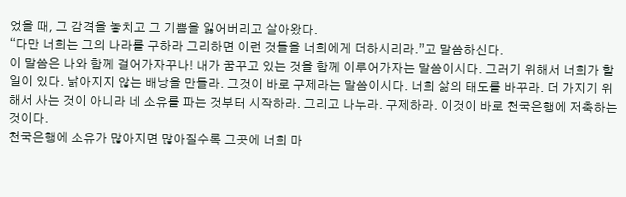었을 때, 그 감격을 놓치고 그 기쁨을 잃어버리고 살아왔다.
“다만 너희는 그의 나라를 구하라 그리하면 이런 것들을 너희에게 더하시리라.”고 말씀하신다.
이 말씀은 나와 함께 걸어가자꾸나! 내가 꿈꾸고 있는 것을 함께 이루어가자는 말씀이시다. 그러기 위해서 너희가 할 일이 있다. 낡아지지 않는 배낭을 만들라. 그것이 바로 구제라는 말씀이시다. 너희 삶의 태도를 바꾸라. 더 가지기 위해서 사는 것이 아니라 네 소유를 파는 것부터 시작하라. 그리고 나누라. 구제하라. 이것이 바로 천국은행에 저축하는 것이다.
천국은행에 소유가 많아지면 많아질수록 그곳에 너희 마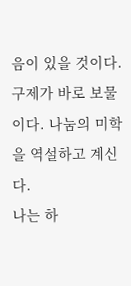음이 있을 것이다. 구제가 바로 보물이다. 나눔의 미학을 역설하고 계신다.
나는 하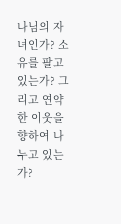나님의 자녀인가? 소유를 팔고 있는가? 그리고 연약한 이웃을 향하여 나누고 있는가?